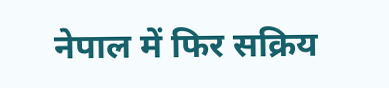नेपाल में फिर सक्रिय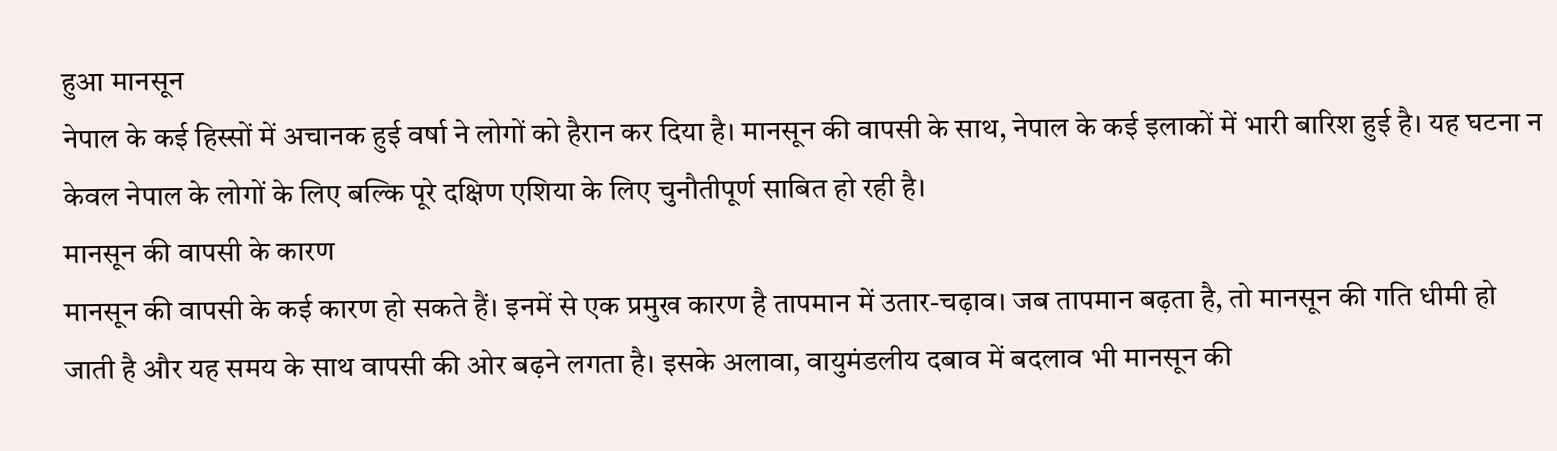हुआ मानसून
नेपाल के कई हिस्सों में अचानक हुई वर्षा ने लोगों को हैरान कर दिया है। मानसून की वापसी के साथ, नेपाल के कई इलाकों में भारी बारिश हुई है। यह घटना न केवल नेपाल के लोगों के लिए बल्कि पूरे दक्षिण एशिया के लिए चुनौतीपूर्ण साबित हो रही है।
मानसून की वापसी के कारण
मानसून की वापसी के कई कारण हो सकते हैं। इनमें से एक प्रमुख कारण है तापमान में उतार-चढ़ाव। जब तापमान बढ़ता है, तो मानसून की गति धीमी हो जाती है और यह समय के साथ वापसी की ओर बढ़ने लगता है। इसके अलावा, वायुमंडलीय दबाव में बदलाव भी मानसून की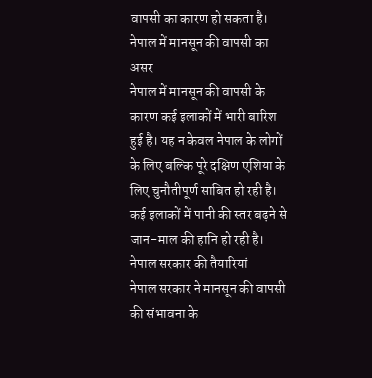वापसी का कारण हो सकता है।
नेपाल में मानसून की वापसी का असर
नेपाल में मानसून की वापसी के कारण कई इलाकों में भारी बारिश हुई है। यह न केवल नेपाल के लोगों के लिए बल्कि पूरे दक्षिण एशिया के लिए चुनौतीपूर्ण साबित हो रही है। कई इलाकों में पानी की स्तर बढ़ने से जान-माल की हानि हो रही है।
नेपाल सरकार की तैयारियां
नेपाल सरकार ने मानसून की वापसी की संभावना के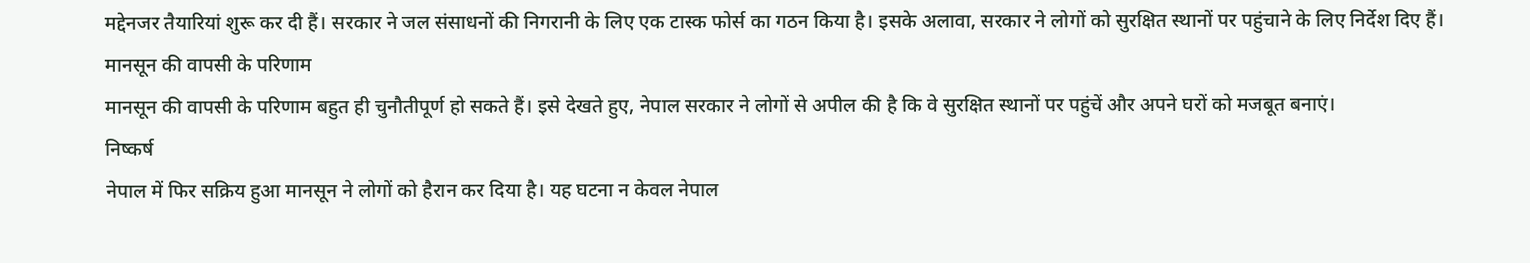मद्देनजर तैयारियां शुरू कर दी हैं। सरकार ने जल संसाधनों की निगरानी के लिए एक टास्क फोर्स का गठन किया है। इसके अलावा, सरकार ने लोगों को सुरक्षित स्थानों पर पहुंचाने के लिए निर्देश दिए हैं।
मानसून की वापसी के परिणाम
मानसून की वापसी के परिणाम बहुत ही चुनौतीपूर्ण हो सकते हैं। इसे देखते हुए, नेपाल सरकार ने लोगों से अपील की है कि वे सुरक्षित स्थानों पर पहुंचें और अपने घरों को मजबूत बनाएं।
निष्कर्ष
नेपाल में फिर सक्रिय हुआ मानसून ने लोगों को हैरान कर दिया है। यह घटना न केवल नेपाल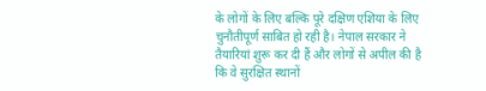के लोगों के लिए बल्कि पूरे दक्षिण एशिया के लिए चुनौतीपूर्ण साबित हो रही है। नेपाल सरकार ने तैयारियां शुरू कर दी हैं और लोगों से अपील की है कि वे सुरक्षित स्थानों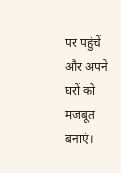पर पहुंचें और अपने घरों को मजबूत बनाएं।